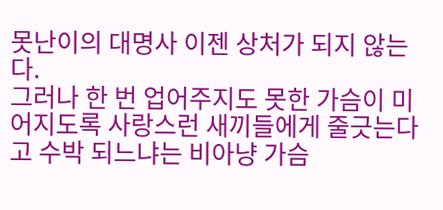못난이의 대명사 이젠 상처가 되지 않는다.
그러나 한 번 업어주지도 못한 가슴이 미어지도록 사랑스런 새끼들에게 줄긋는다고 수박 되느냐는 비아냥 가슴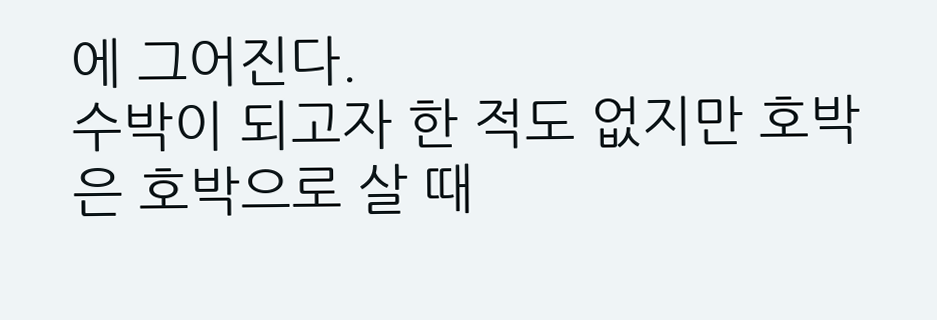에 그어진다.
수박이 되고자 한 적도 없지만 호박은 호박으로 살 때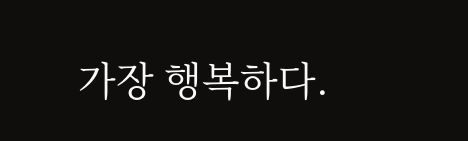가장 행복하다.